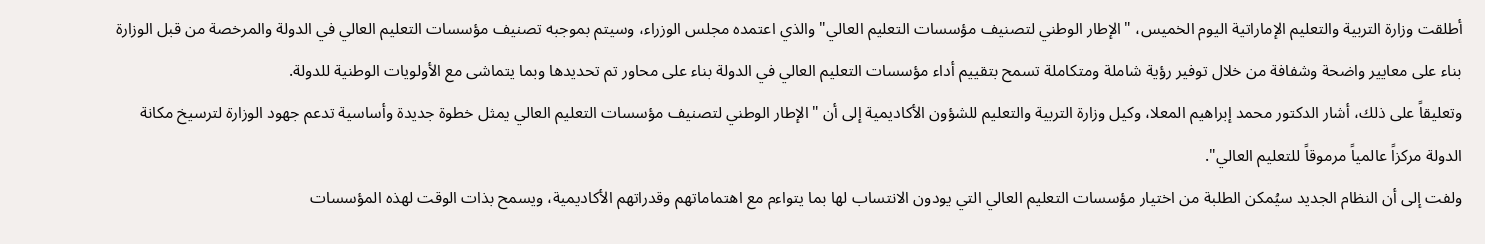أطلقت وزارة التربية والتعليم الإماراتية اليوم الخميس، "الإطار الوطني لتصنيف مؤسسات التعليم العالي" والذي اعتمده مجلس الوزراء، وسيتم بموجبه تصنيف مؤسسات التعليم العالي في الدولة والمرخصة من قبل الوزارة بناء على معايير واضحة وشفافة من خلال توفير رؤية شاملة ومتكاملة تسمح بتقييم أداء مؤسسات التعليم العالي في الدولة بناء على محاور تم تحديدها وبما يتماشى مع الأولويات الوطنية للدولة.
وتعليقاً على ذلك، أشار الدكتور محمد إبراهيم المعلا، وكيل وزارة التربية والتعليم للشؤون الأكاديمية إلى أن "الإطار الوطني لتصنيف مؤسسات التعليم العالي يمثل خطوة جديدة وأساسية تدعم جهود الوزارة لترسيخ مكانة الدولة مركزاً عالمياً مرموقاً للتعليم العالي".
ولفت إلى أن النظام الجديد سيُمكن الطلبة من اختيار مؤسسات التعليم العالي التي يودون الانتساب لها بما يتواءم مع اهتماماتهم وقدراتهم الأكاديمية، ويسمح بذات الوقت لهذه المؤسسات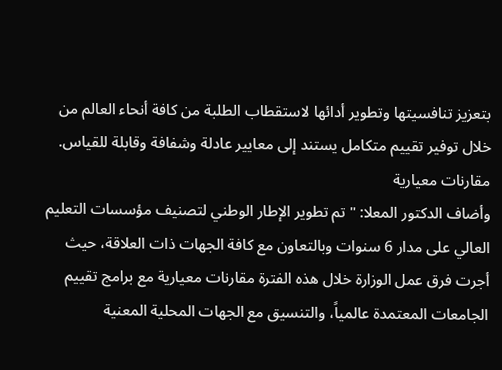بتعزيز تنافسيتها وتطوير أدائها لاستقطاب الطلبة من كافة أنحاء العالم من خلال توفير تقييم متكامل يستند إلى معايير عادلة وشفافة وقابلة للقياس.
مقارنات معيارية
وأضاف الدكتور المعلا: "تم تطوير الإطار الوطني لتصنيف مؤسسات التعليم العالي على مدار 6 سنوات وبالتعاون مع كافة الجهات ذات العلاقة، حيث أجرت فرق عمل الوزارة خلال هذه الفترة مقارنات معيارية مع برامج تقييم الجامعات المعتمدة عالمياً، والتنسيق مع الجهات المحلية المعنية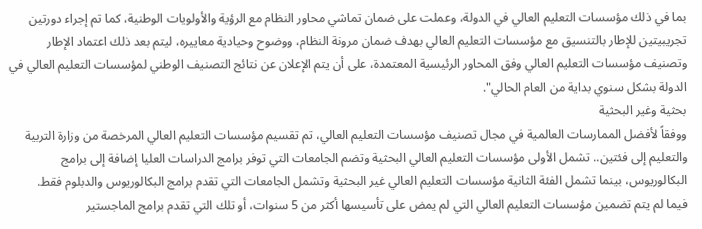بما في ذلك مؤسسات التعليم العالي في الدولة، وعملت على ضمان تماشي محاور النظام مع الرؤية والأولويات الوطنية، كما تم إجراء دورتين تجريبيتين للإطار بالتنسيق مع مؤسسات التعليم العالي بهدف ضمان مرونة النظام، ووضوح وحيادية معاييره، ليتم بعد ذلك اعتماد الإطار وتصنيف مؤسسات التعليم العالي وفق المحاور الرئيسية المعتمدة، على أن يتم الإعلان عن نتائج التصنيف الوطني لمؤسسات التعليم العالي في الدولة بشكل سنوي بداية من العام الحالي".
بحثية وغير البحثية
ووفقاً لأفضل الممارسات العالمية في مجال تصنيف مؤسسات التعليم العالي، تم تقسيم مؤسسات التعليم العالي المرخصة من وزارة التربية والتعليم إلى فئتين.. تشمل الأولى مؤسسات التعليم العالي البحثية وتضم الجامعات التي توفر برامج الدراسات العليا إضافة إلى برامج البكالوريوس، بينما تشمل الفئة الثانية مؤسسات التعليم العالي غير البحثية وتشمل الجامعات التي تقدم برامج البكالوريوس والدبلوم فقط.
فيما لم يتم تضمين مؤسسات التعليم العالي التي لم يمض على تأسيسها أكثر من 5 سنوات، أو تلك التي تقدم برامج الماجستير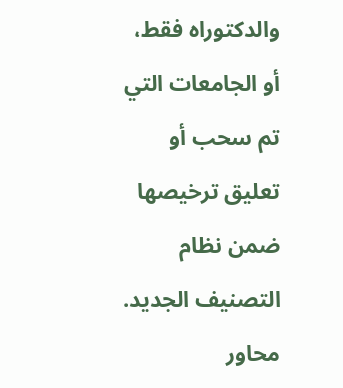والدكتوراه فقط، أو الجامعات التي تم سحب أو تعليق ترخيصها ضمن نظام التصنيف الجديد.
محاور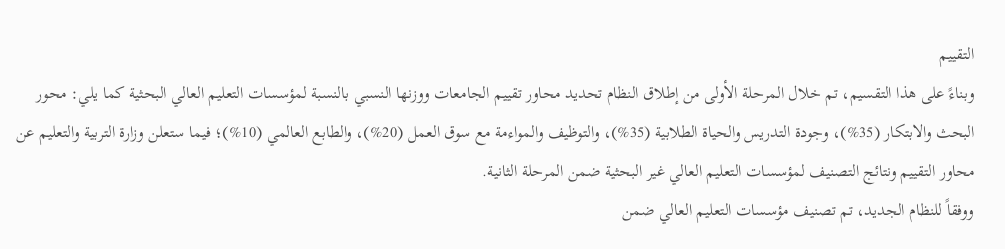التقييم
وبناءً على هذا التقسيم، تم خلال المرحلة الأولى من إطلاق النظام تحديد محاور تقييم الجامعات ووزنها النسبي بالنسبة لمؤسسات التعليم العالي البحثية كما يلي: محور البحث والابتكار (35%)، وجودة التدريس والحياة الطلابية (35%)، والتوظيف والمواءمة مع سوق العمل (20%)، والطابع العالمي (10%)؛ فيما ستعلن وزارة التربية والتعليم عن محاور التقييم ونتائج التصنيف لمؤسسات التعليم العالي غير البحثية ضمن المرحلة الثانية.
ووفقاً للنظام الجديد، تم تصنيف مؤسسات التعليم العالي ضمن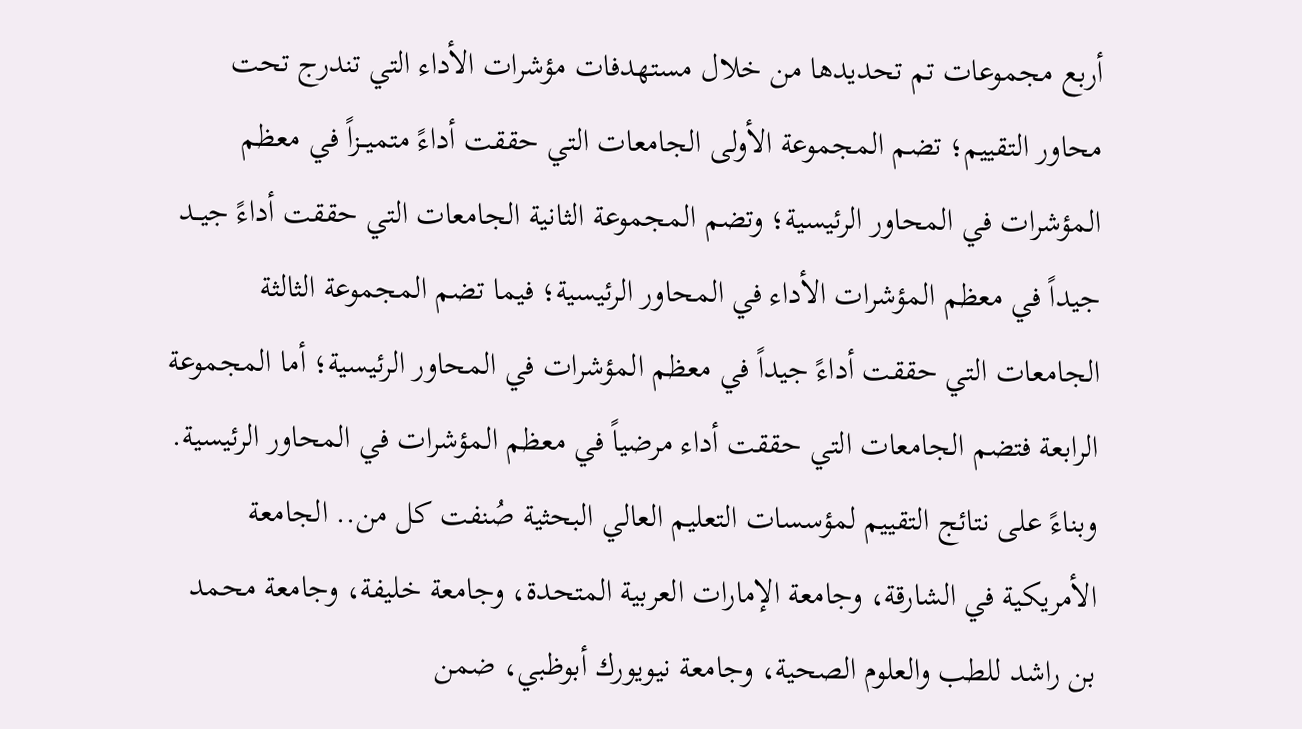أربع مجموعات تم تحديدها من خلال مستهدفات مؤشرات الأداء التي تندرج تحت محاور التقييم؛ تضم المجموعة الأولى الجامعات التي حققت أداءً متميــزاً في معظم المؤشرات في المحاور الرئيسية؛ وتضم المجموعة الثانية الجامعات التي حققت أداءً جيــد جيداً في معظم المؤشرات الأداء في المحاور الرئيسية؛ فيما تضم المجموعة الثالثة الجامعات التي حققت أداءً جيداً في معظم المؤشرات في المحاور الرئيسية؛ أما المجموعة الرابعة فتضم الجامعات التي حققت أداء مرضياً في معظم المؤشرات في المحاور الرئيسية.
وبناءً على نتائج التقييم لمؤسسات التعليم العالي البحثية صُنفت كل من.. الجامعة الأمريكية في الشارقة، وجامعة الإمارات العربية المتحدة، وجامعة خليفة، وجامعة محمد بن راشد للطب والعلوم الصحية، وجامعة نيويورك أبوظبي، ضمن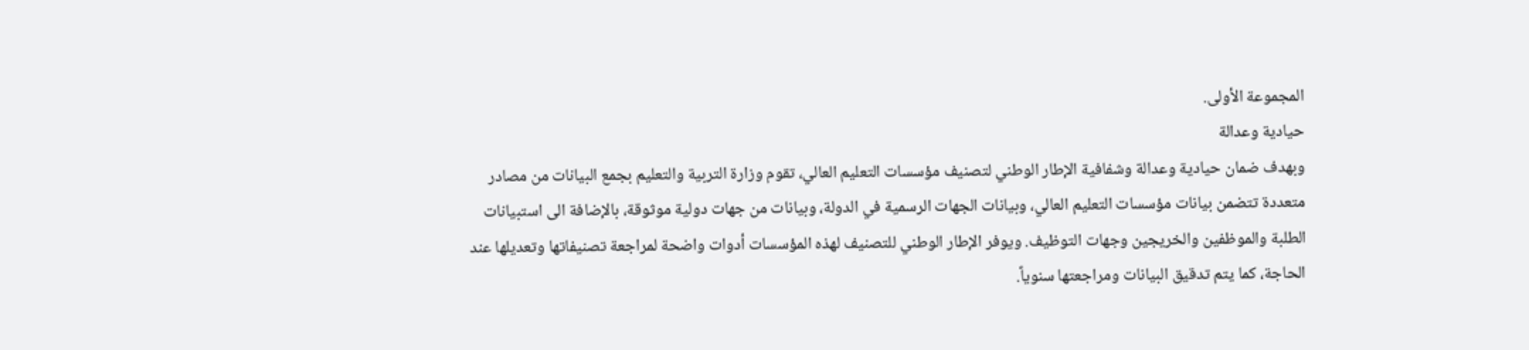المجموعة الأولى.
حيادية وعدالة
وبهدف ضمان حيادية وعدالة وشفافية الإطار الوطني لتصنيف مؤسسات التعليم العالي، تقوم وزارة التربية والتعليم بجمع البيانات من مصادر متعددة تتضمن بيانات مؤسسات التعليم العالي، وبيانات الجهات الرسمية في الدولة، وبيانات من جهات دولية موثوقة، بالإضافة الى استبيانات الطلبة والموظفين والخريجين وجهات التوظيف. ويوفر الإطار الوطني للتصنيف لهذه المؤسسات أدوات واضحة لمراجعة تصنيفاتها وتعديلها عند الحاجة، كما يتم تدقيق البيانات ومراجعتها سنوياً.